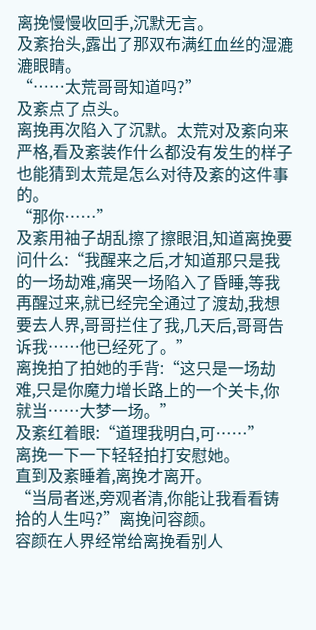离挽慢慢收回手,沉默无言。
及紊抬头,露出了那双布满红血丝的湿漉漉眼睛。
“……太荒哥哥知道吗?”
及紊点了点头。
离挽再次陷入了沉默。太荒对及紊向来严格,看及紊装作什么都没有发生的样子也能猜到太荒是怎么对待及紊的这件事的。
“那你……”
及紊用袖子胡乱擦了擦眼泪,知道离挽要问什么:“我醒来之后,才知道那只是我的一场劫难,痛哭一场陷入了昏睡,等我再醒过来,就已经完全通过了渡劫,我想要去人界,哥哥拦住了我,几天后,哥哥告诉我……他已经死了。”
离挽拍了拍她的手背:“这只是一场劫难,只是你魔力增长路上的一个关卡,你就当……大梦一场。”
及紊红着眼:“道理我明白,可……”
离挽一下一下轻轻拍打安慰她。
直到及紊睡着,离挽才离开。
“当局者迷,旁观者清,你能让我看看铸拾的人生吗?”离挽问容颜。
容颜在人界经常给离挽看别人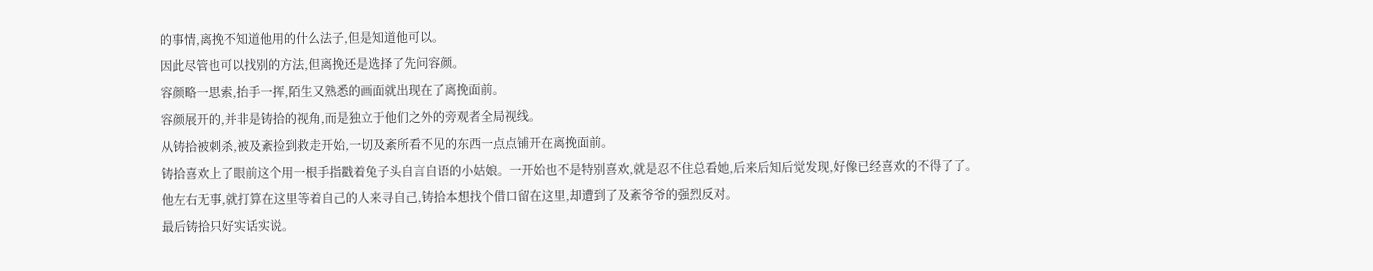的事情,离挽不知道他用的什么法子,但是知道他可以。
因此尽管也可以找别的方法,但离挽还是选择了先问容颜。
容颜略一思索,抬手一挥,陌生又熟悉的画面就出现在了离挽面前。
容颜展开的,并非是铸拾的视角,而是独立于他们之外的旁观者全局视线。
从铸拾被刺杀,被及紊捡到救走开始,一切及紊所看不见的东西一点点铺开在离挽面前。
铸拾喜欢上了眼前这个用一根手指戳着兔子头自言自语的小姑娘。一开始也不是特别喜欢,就是忍不住总看她,后来后知后觉发现,好像已经喜欢的不得了了。
他左右无事,就打算在这里等着自己的人来寻自己,铸拾本想找个借口留在这里,却遭到了及紊爷爷的强烈反对。
最后铸拾只好实话实说。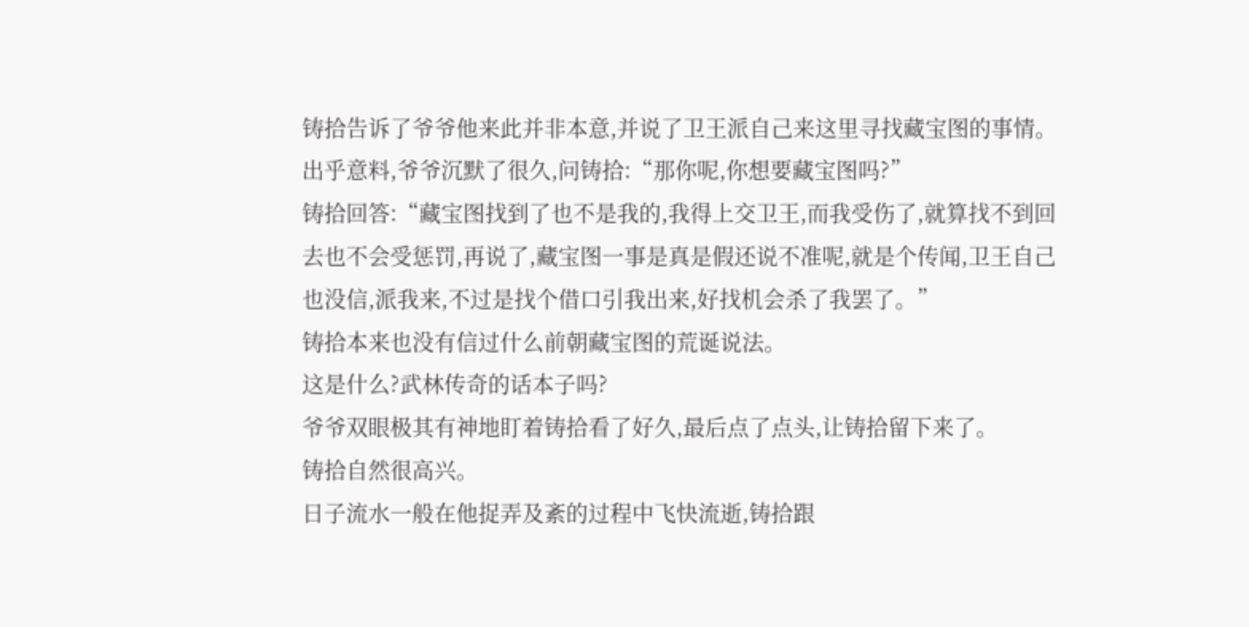铸拾告诉了爷爷他来此并非本意,并说了卫王派自己来这里寻找藏宝图的事情。
出乎意料,爷爷沉默了很久,问铸拾:“那你呢,你想要藏宝图吗?”
铸拾回答:“藏宝图找到了也不是我的,我得上交卫王,而我受伤了,就算找不到回去也不会受惩罚,再说了,藏宝图一事是真是假还说不准呢,就是个传闻,卫王自己也没信,派我来,不过是找个借口引我出来,好找机会杀了我罢了。”
铸拾本来也没有信过什么前朝藏宝图的荒诞说法。
这是什么?武林传奇的话本子吗?
爷爷双眼极其有神地盯着铸拾看了好久,最后点了点头,让铸拾留下来了。
铸拾自然很高兴。
日子流水一般在他捉弄及紊的过程中飞快流逝,铸拾跟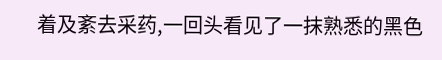着及紊去采药,一回头看见了一抹熟悉的黑色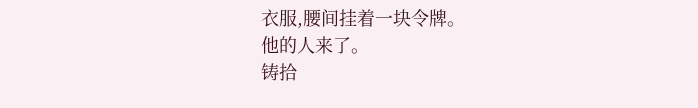衣服,腰间挂着一块令牌。
他的人来了。
铸拾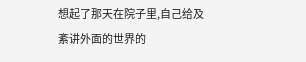想起了那天在院子里,自己给及紊讲外面的世界的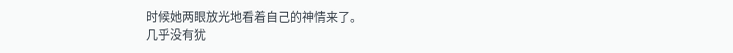时候她两眼放光地看着自己的神情来了。
几乎没有犹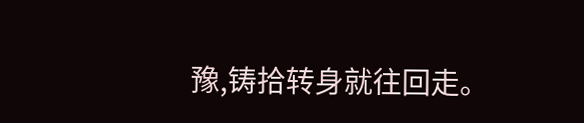豫,铸拾转身就往回走。